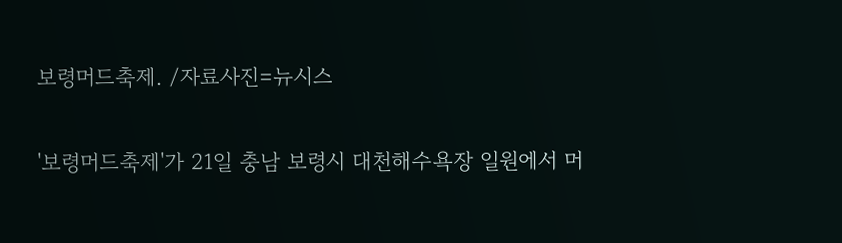보령머드축제. /자료사진=뉴시스

'보령머드축제'가 21일 충남 보령시 대천해수욕장 일원에서 머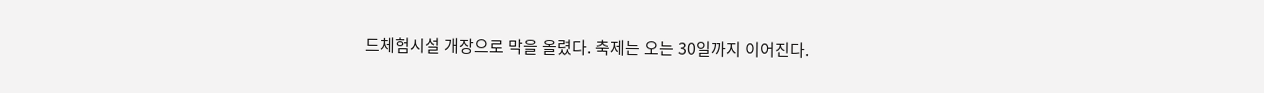드체험시설 개장으로 막을 올렸다. 축제는 오는 30일까지 이어진다.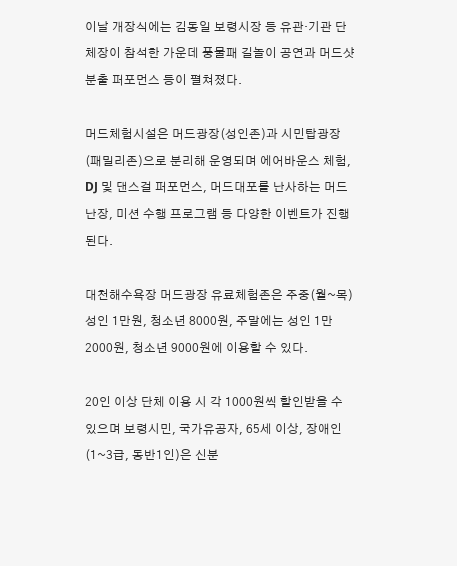이날 개장식에는 김동일 보령시장 등 유관·기관 단체장이 참석한 가운데 풍물패 길놀이 공연과 머드샷 분출 퍼포먼스 등이 펼쳐졌다.

머드체험시설은 머드광장(성인존)과 시민탑광장(패밀리존)으로 분리해 운영되며 에어바운스 체험, DJ 및 댄스걸 퍼포먼스, 머드대포를 난사하는 머드난장, 미션 수행 프로그램 등 다양한 이벤트가 진행된다.

대천해수욕장 머드광장 유료체험존은 주중(월~목) 성인 1만원, 청소년 8000원, 주말에는 성인 1만2000원, 청소년 9000원에 이용할 수 있다.

20인 이상 단체 이용 시 각 1000원씩 할인받을 수 있으며 보령시민, 국가유공자, 65세 이상, 장애인(1~3급, 동반1인)은 신분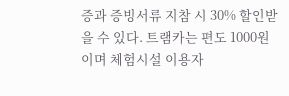증과 증빙서류 지참 시 30% 할인받을 수 있다. 트램카는 편도 1000원이며 체험시설 이용자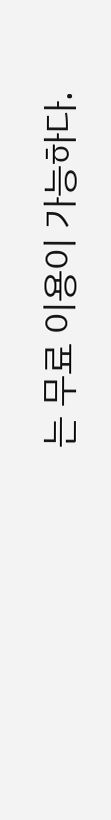는 무료 이용이 가능하다.